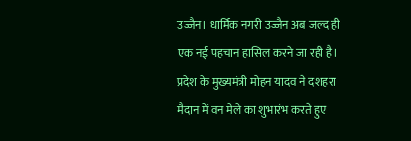उज्जैन। धार्मिक नगरी उज्जैन अब जल्द ही एक नई पहचान हासिल करने जा रही है। प्रदेश के मुख्यमंत्री मोहन यादव ने दशहरा मैदान में वन मेले का शुभारंभ करते हुए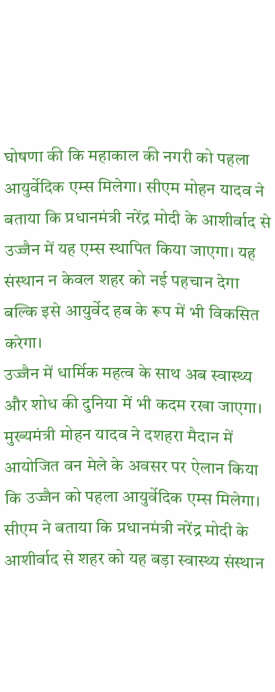घोषणा की कि महाकाल की नगरी को पहला आयुर्वेदिक एम्स मिलेगा। सीएम मोहन यादव ने बताया कि प्रधानमंत्री नरेंद्र मोदी के आशीर्वाद से उज्जैन में यह एम्स स्थापित किया जाएगा। यह संस्थान न केवल शहर को नई पहचान देगा बल्कि इसे आयुर्वेद हब के रूप में भी विकसित करेगा।
उज्जैन में धार्मिक महत्व के साथ अब स्वास्थ्य और शोध की दुनिया में भी कदम रखा जाएगा। मुख्यमंत्री मोहन यादव ने दशहरा मैदान में आयोजित वन मेले के अवसर पर ऐलान किया कि उज्जैन को पहला आयुर्वेदिक एम्स मिलेगा। सीएम ने बताया कि प्रधानमंत्री नरेंद्र मोदी के आशीर्वाद से शहर को यह बड़ा स्वास्थ्य संस्थान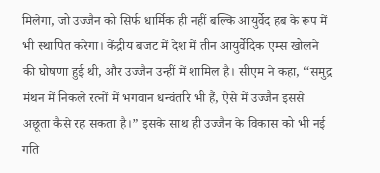मिलेगा, जो उज्जैन को सिर्फ धार्मिक ही नहीं बल्कि आयुर्वेद हब के रूप में भी स्थापित करेगा। केंद्रीय बजट में देश में तीन आयुर्वेदिक एम्स खोलने की घोषणा हुई थी, और उज्जैन उन्हीं में शामिल है। सीएम ने कहा, “समुद्र मंथन में निकले रत्नों में भगवान धन्वंतरि भी हैं, ऐसे में उज्जैन इससे अछूता कैसे रह सकता है।” इसके साथ ही उज्जैन के विकास को भी नई गति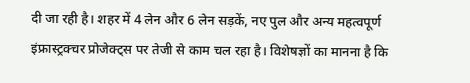दी जा रही है। शहर में 4 लेन और 6 लेन सड़कें, नए पुल और अन्य महत्वपूर्ण इंफ्रास्ट्रक्चर प्रोजेक्ट्स पर तेजी से काम चल रहा है। विशेषज्ञों का मानना है कि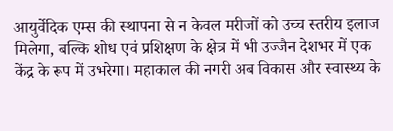आयुर्वेदिक एम्स की स्थापना से न केवल मरीजों को उच्च स्तरीय इलाज मिलेगा, बल्कि शोध एवं प्रशिक्षण के क्षेत्र में भी उज्जैन देशभर में एक केंद्र के रूप में उभरेगा। महाकाल की नगरी अब विकास और स्वास्थ्य के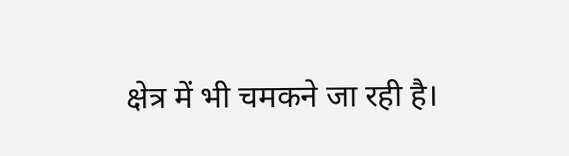क्षेत्र में भी चमकने जा रही है।